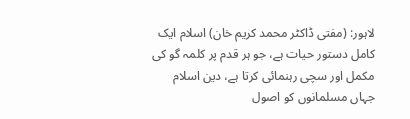لاہور: (مفتی ڈاکٹر محمد کریم خان) اسلام ایک کامل دستور حیات ہے، جو ہر قدم پر کلمہ گو کی مکمل اور سچی رہنمائی کرتا ہے، دین اسلام جہاں مسلمانوں کو اصول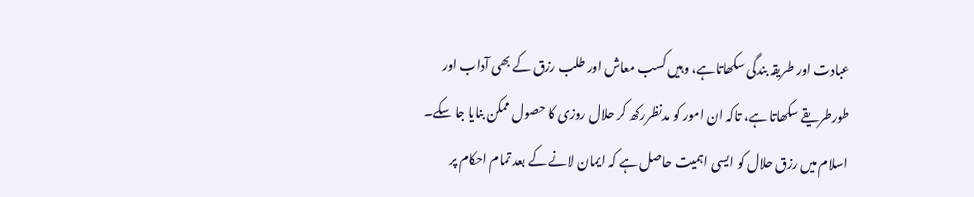عبادت اور طریقہ بندگی سکھاتاہے، وہیں کسب معاش اور طلب رزق کے بھی آداب اور طورطریقے سکھاتا ہے، تاکہ ان امور کو مدنظررکھ کر حلال روزی کا حصول ممکن بنایا جا سکے۔
اسلام میں رزق حلال کو ایسی اہمیت حاصل ہے کہ ایمان لانے کے بعد تمام احکام پر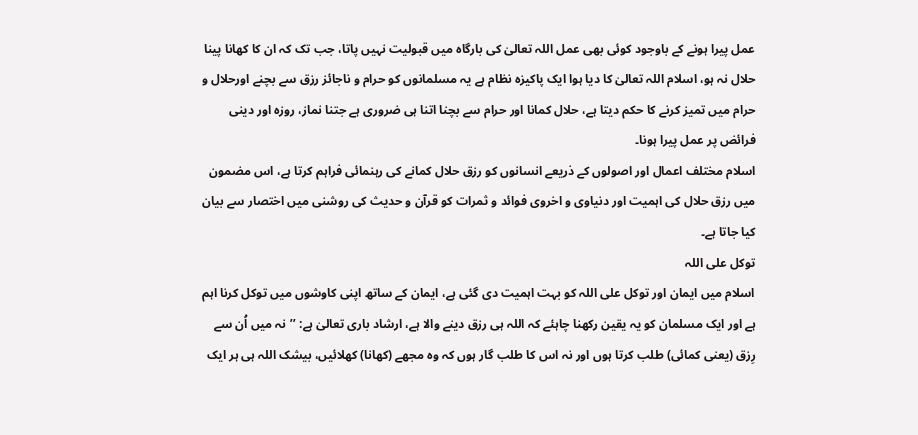عمل پیرا ہونے کے باوجود کوئی بھی عمل اللہ تعالیٰ کی بارگاہ میں قبولیت نہیں پاتا، جب تک کہ ان کا کھانا پینا حلال نہ ہو، اسلام اللہ تعالیٰ کا دیا ہوا ایک پاکیزہ نظام ہے یہ مسلمانوں کو حرام و ناجائز رزق سے بچنے اورحلال و حرام میں تمیز کرنے کا حکم دیتا ہے، حلال کمانا اور حرام سے بچنا اتنا ہی ضروری ہے جتنا نماز، روزہ اور دینی فرائض پر عمل پیرا ہونا۔
اسلام مختلف اعمال اور اصولوں کے ذریعے انسانوں کو رزق حلال کمانے کی رہنمائی فراہم کرتا ہے، اس مضمون میں رزق حلال کی اہمیت اور دنیاوی و اخروی فوائد و ثمرات کو قرآن و حدیث کی روشنی میں اختصار سے بیان کیا جاتا ہے۔
توکل علی اللہ
اسلام میں ایمان اور توکل علی اللہ کو بہت اہمیت دی گئی ہے، ایمان کے ساتھ اپنی کاوشوں میں توکل کرنا اہم ہے اور ایک مسلمان کو یہ یقین رکھنا چاہئے کہ اللہ ہی رزق دینے والا ہے، ارشاد باری تعالیٰ ہے: ’’نہ میں اُن سے رِزق (یعنی کمائی) طلب کرتا ہوں اور نہ اس کا طلب گار ہوں کہ وہ مجھے (کھانا) کھلائیں، بیشک اللہ ہی ہر ایک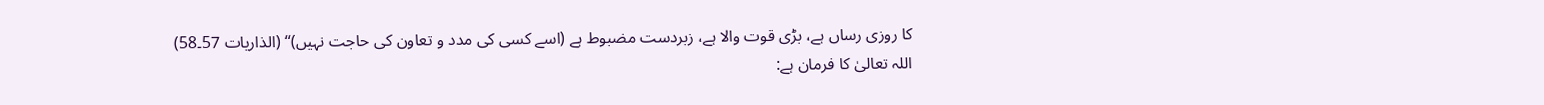کا روزی رساں ہے، بڑی قوت والا ہے، زبردست مضبوط ہے (اسے کسی کی مدد و تعاون کی حاجت نہیں)‘‘ (الذاریات 57۔58)
اللہ تعالیٰ کا فرمان ہے: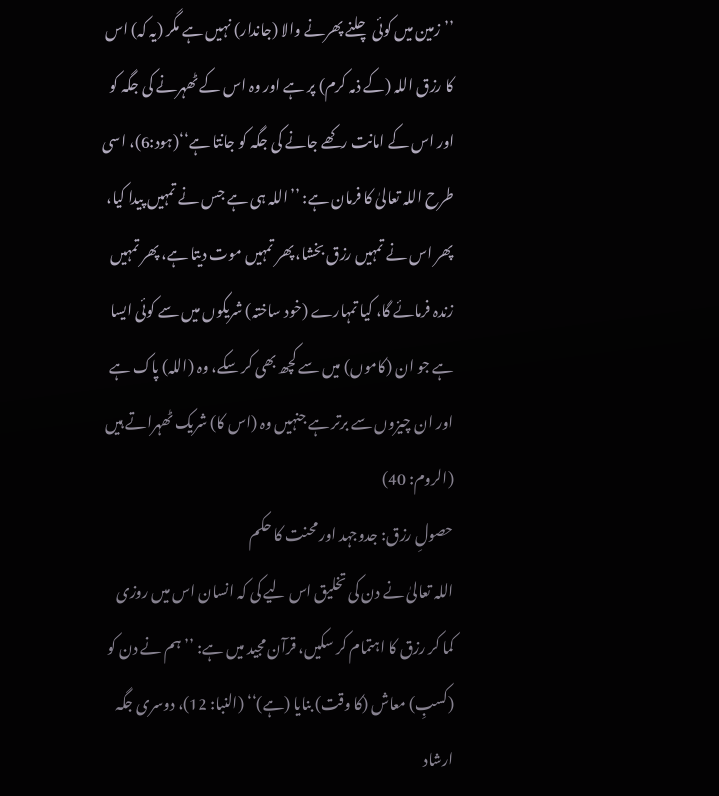’’زمین میں کوئی چلنے پھرنے والا (جاندار) نہیں ہے مگر (یہ کہ) اس کا رزق اللہ (کے ذمہ کرم) پر ہے اور وہ اس کے ٹھہرنے کی جگہ کو اور اس کے امانت رکھے جانے کی جگہ کو جانتا ہے‘‘(ہود:6)، اسی طرح اللہ تعالیٰ کا فرمان ہے: ’’اللہ ہی ہے جس نے تمہیں پیدا کیا، پھر اس نے تمہیں رزق بخشا، پھر تمہیں موت دیتا ہے، پھر تمہیں زندہ فرمائے گا، کیا تمہارے (خود ساختہ) شریکوں میں سے کوئی ایسا ہے جو ان (کاموں) میں سے کچھ بھی کر سکے، وہ (اللہ) پاک ہے اور ان چیزوں سے برتر ہے جنہیں وہ (اس کا) شریک ٹھہراتے ہیں (الروم: 40)
حصولِ رزق: جدوجہد اور محنت کا حکم
اللہ تعالیٰ نے دن کی تخلیق اس لیے کی کہ انسان اس میں روزی کما کر رزق کا اہتمام کر سکیں، قرآن مجید میں ہے: ’’ہم نے دن کو (کسبِ) معاش (کا وقت) بنایا (ہے)‘‘ (النبا: 12)، دوسری جگہ ارشاد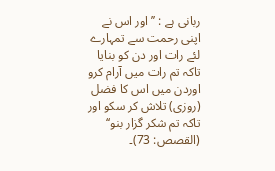ربانی ہے : ’’اور اس نے اپنی رحمت سے تمہارے لئے رات اور دن کو بنایا تاکہ تم رات میں آرام کرو اوردن میں اس کا فضل (روزی) تلاش کر سکو اور تاکہ تم شکر گزار بنو‘‘ (القصص: 73)۔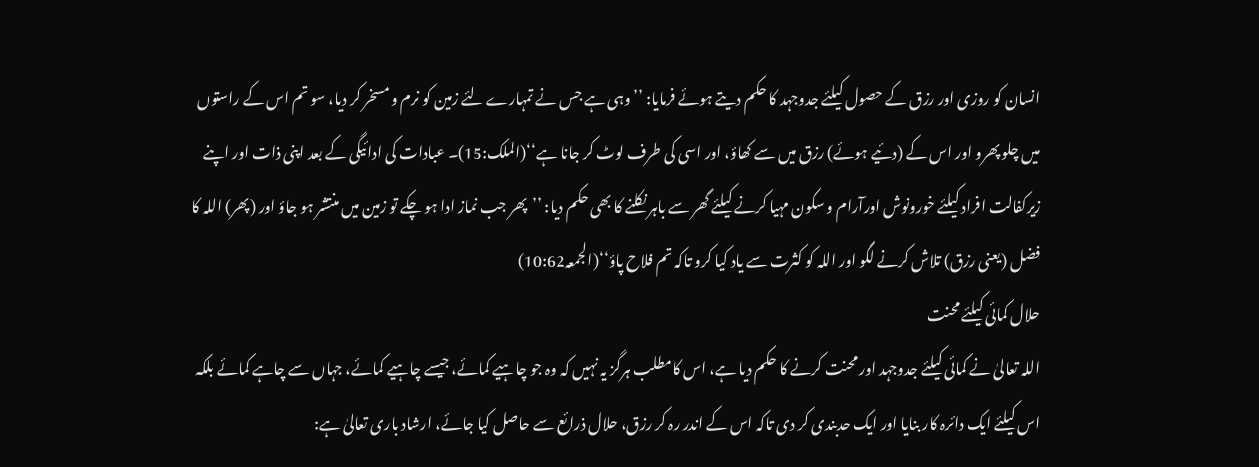انسان کو روزی اور رزق کے حصول کیلئے جدوجہد کا حکم دیتے ہوئے فرمایا: ’’وہی ہے جس نے تمہارے لئے زمین کو نرم و مسخر کر دیا، سو تم اس کے راستوں میں چلو پھرو اور اس کے (دئیے ہوئے) رزق میں سے کھاؤ، اور اسی کی طرف لوٹ کر جانا ہے‘‘(الملک:15)۔ عبادات کی ادائیگی کے بعد اپنی ذات اور اپنے زیرکفالت افراد کیلئے خورونوش اورآرام و سکون مہیا کرنے کیلئے گھر سے باہر نکلنے کا بھی حکم دیا: ’’پھر جب نماز ادا ہو چکے تو زمین میں منتشر ہو جاؤ اور (پھر) اللہ کا فضل (یعنی رزق) تلاش کرنے لگو اور اللہ کو کثرت سے یاد کیا کرو تاکہ تم فلاح پاؤ‘‘(الجمعہ10:62)
حلال کمائی کیلئے محنت
اللہ تعالیٰ نے کمائی کیلئے جدوجہد اور محنت کرنے کا حکم دیا ہے، اس کامطلب ہرگز یہ نہیں کہ وہ جو چاہیے کمائے، جیسے چاہیے کمائے، جہاں سے چاہے کمائے بلکہ اس کیلئے ایک دائرہ کار بنایا اور ایک حدبندی کر دی تاکہ اس کے اندر رہ کر رزق، حلال ذرائع سے حاصل کیا جائے، ارشاد باری تعالیٰ ہے: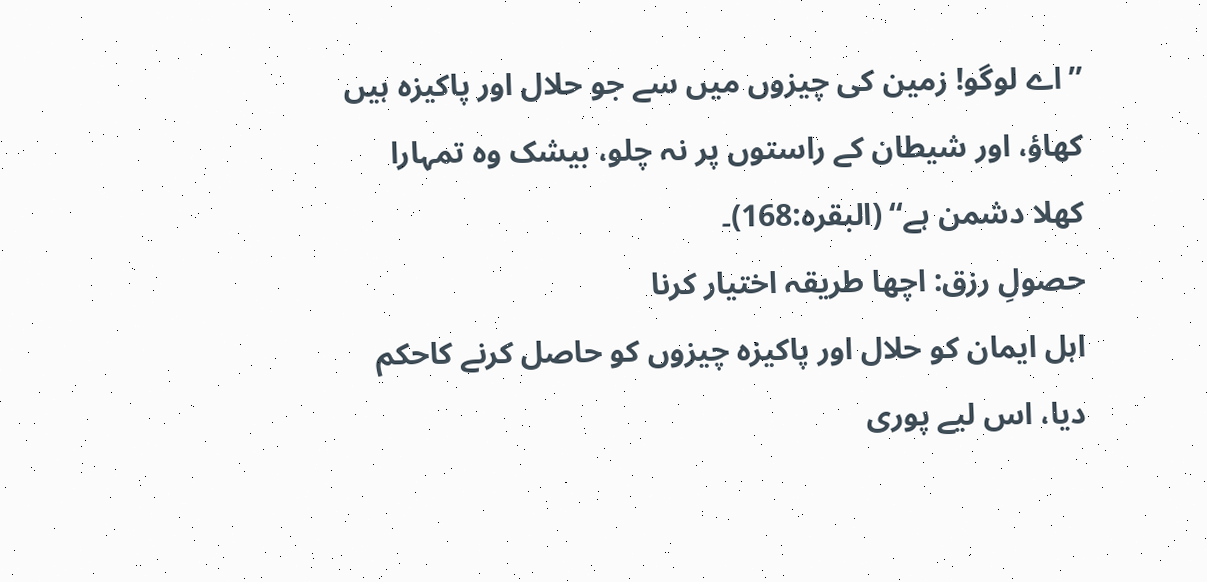’’اے لوگو! زمین کی چیزوں میں سے جو حلال اور پاکیزہ ہیں کھاؤ، اور شیطان کے راستوں پر نہ چلو، بیشک وہ تمہارا کھلا دشمن ہے‘‘ (البقرہ:168)۔
حصولِ رزق: اچھا طریقہ اختیار کرنا
اہل ایمان کو حلال اور پاکیزہ چیزوں کو حاصل کرنے کاحکم دیا، اس لیے پوری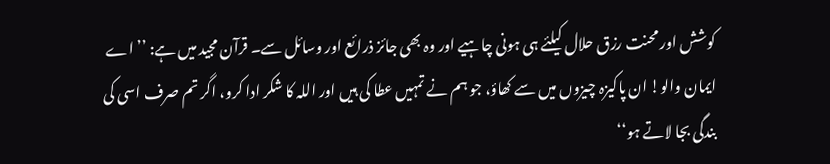کوشش اور محنت رزق حلال کیلئے ہی ہونی چاہیے اور وہ بھی جائز ذرائع اور وسائل سے۔ قرآن مجید میں ہے: ’’اے ایمان والو! ان پاکیزہ چیزوں میں سے کھاؤ، جو ہم نے تمہیں عطا کی ہیں اور اللہ کا شکر ادا کرو، اگر تم صرف اسی کی بندگی بجا لاتے ہو‘‘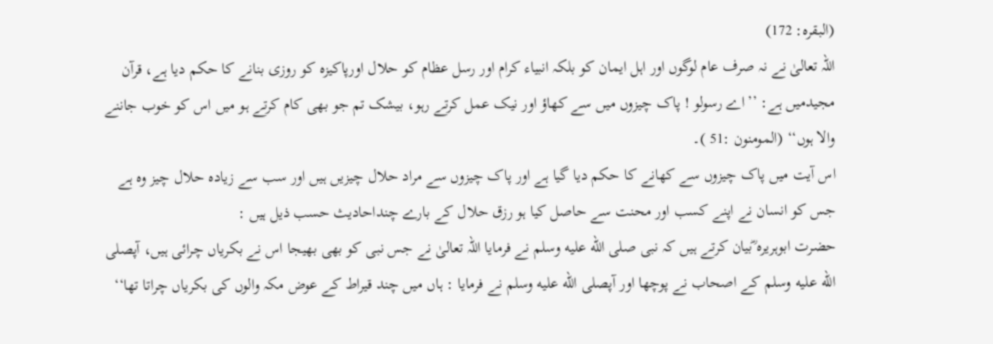(البقرہ: 172)
اللہ تعالیٰ نے نہ صرف عام لوگوں اور اہل ایمان کو بلکہ انبیاء کرام اور رسل عظام کو حلال اورپاکیزہ کو روزی بنانے کا حکم دیا ہے، قرآن مجیدمیں ہے: ’’اے رسولو ! پاک چیزوں میں سے کھاؤ اور نیک عمل کرتے رہو، بیشک تم جو بھی کام کرتے ہو میں اس کو خوب جاننے والا ہوں‘‘ (المومنون :51 )۔
اس آیت میں پاک چیزوں سے کھانے کا حکم دیا گیا ہے اور پاک چیزوں سے مراد حلال چیزیں ہیں اور سب سے زیادہ حلال چیز وہ ہے جس کو انسان نے اپنے کسب اور محنت سے حاصل کیا ہو رزق حلال کے بارے چنداحادیث حسب ذیل ہیں :
حضرت ابوہریرہ ؓبیان کرتے ہیں کہ نبی صلى الله عليه وسلم نے فرمایا اللہ تعالیٰ نے جس نبی کو بھی بھیجا اس نے بکریاں چرائی ہیں، آپصلى الله عليه وسلم کے اصحاب نے پوچھا اور آپصلى الله عليه وسلم نے فرمایا : ہاں میں چند قیراط کے عوض مکہ والوں کی بکریاں چراتا تھا‘‘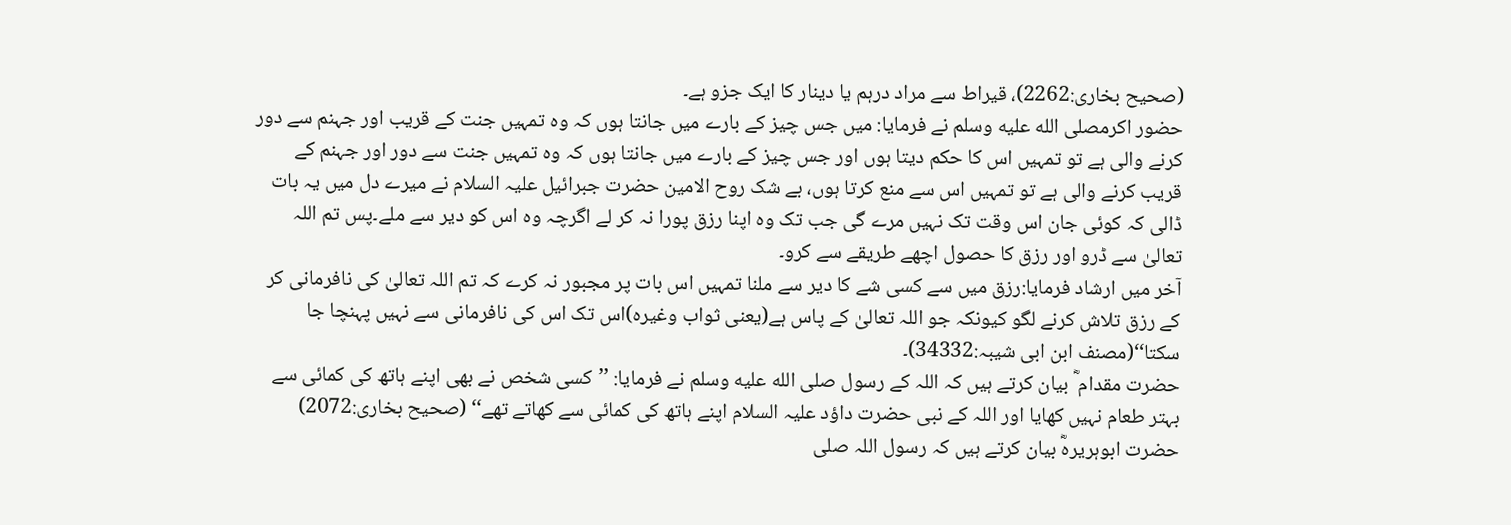(صحیح بخاری:2262)، قیراط سے مراد درہم یا دینار کا ایک جزو ہے۔
حضور اکرمصلى الله عليه وسلم نے فرمایا: میں جس چیز کے بارے میں جانتا ہوں کہ وہ تمہیں جنت کے قریب اور جہنم سے دور کرنے والی ہے تو تمہیں اس کا حکم دیتا ہوں اور جس چیز کے بارے میں جانتا ہوں کہ وہ تمہیں جنت سے دور اور جہنم کے قریب کرنے والی ہے تو تمہیں اس سے منع کرتا ہوں، بے شک روح الامین حضرت جبرائیل علیہ السلام نے میرے دل میں یہ بات ڈالی کہ کوئی جان اس وقت تک نہیں مرے گی جب تک وہ اپنا رزق پورا نہ کر لے اگرچہ وہ اس کو دیر سے ملے۔پس تم اللہ تعالیٰ سے ڈرو اور رزق کا حصول اچھے طریقے سے کرو۔
آخر میں ارشاد فرمایا:رزق میں سے کسی شے کا دیر سے ملنا تمہیں اس بات پر مجبور نہ کرے کہ تم اللہ تعالیٰ کی نافرمانی کر کے رزق تلاش کرنے لگو کیونکہ جو اللہ تعالیٰ کے پاس ہے(یعنی ثواب وغیرہ)اس تک اس کی نافرمانی سے نہیں پہنچا جا سکتا‘‘(مصنف ابن ابی شیبہ:34332)۔
حضرت مقدام ؓ بیان کرتے ہیں کہ اللہ کے رسول صلى الله عليه وسلم نے فرمایا: ’’کسی شخص نے بھی اپنے ہاتھ کی کمائی سے بہتر طعام نہیں کھایا اور اللہ کے نبی حضرت داؤد علیہ السلام اپنے ہاتھ کی کمائی سے کھاتے تھے‘‘ (صحیح بخاری:2072)
حضرت ابوہریرہؓ بیان کرتے ہیں کہ رسول اللہ صلى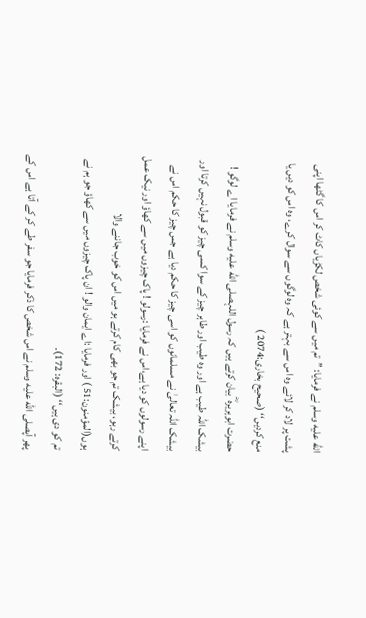الله عليه وسلم نے فرمایا: ’’تم میں سے کوئی شخص لکڑیاں کاٹ کر اس کا گٹھا اپنی پشت پر لاد کر لائے وہ اس سے بہتر ہے کہ وہ لوگوں سے سوال کرے، وہ اس کو دیں یا منع کردیں‘‘ (صحیح بخاری:2074 )
حضرت ابوہریرہ ؓ بیان کرتے ہیں کہ رسول اللہصلى الله عليه وسلم نے فرمایا اے لوگو ! بیشک اللہ طیب ہے اور وہ طیب اور طاہر چیز کے سوا کسی چیز کو قبول نہیں کرتا اور بیشک اللہ تعالیٰ نے مسلمانوں کو اسی چیز کا حکم دیا ہے جس چیز کا حکم اس نے اپنے رسولوں کو دیا ہے،اس نے فرمایا :رسولو ! پاک چیزوں میں سے کھاؤ اور نیک عمل کرتے رہو، بیشک تم جو بھی کام کرتے ہو میں اس کو خوب جاننے والا ہوں(المؤمنون:51 ) اور فرمایا :اے ایمان والو ! ان پاک چیزوں میں سے کھاؤ جو ہم نے تم کو دی ہیں‘‘ (البقرہ: 172)۔
پھر آپصلى الله عليه وسلم نے اس شخص کا ذکر فرمایا جو سفر طے کر کے آتا ہے اس کے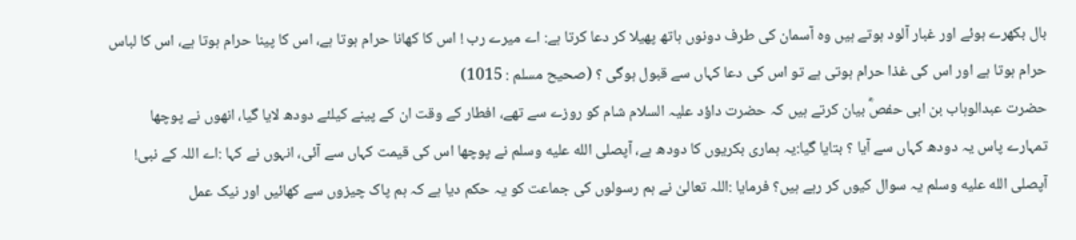بال بکھرے ہوئے اور غبار آلود ہوتے ہیں وہ آسمان کی طرف دونوں ہاتھ پھیلا کر دعا کرتا ہے: اے میرے رب ! اس کا کھانا حرام ہوتا ہے، اس کا پینا حرام ہوتا ہے، اس کا لباس حرام ہوتا ہے اور اس کی غذا حرام ہوتی ہے تو اس کی دعا کہاں سے قبول ہوگی ؟ (صحیح مسلم : 1015)
حضرت عبدالوہاب بن ابی حفصؓ بیان کرتے ہیں کہ حضرت داؤد علیہ السلام شام کو روزے سے تھے، افطار کے وقت ان کے پینے کیلئے دودھ لایا گیا، انھوں نے پوچھا تمہارے پاس یہ دودھ کہاں سے آیا ؟ بتایا گیا:یہ ہماری بکریوں کا دودھ ہے، آپصلى الله عليه وسلم نے پوچھا اس کی قیمت کہاں سے آئی، انہوں نے کہا :اے اللہ کے نبی! آپصلى الله عليه وسلم یہ سوال کیوں کر رہے ہیں؟ فرمایا :اللہ تعالیٰ نے ہم رسولوں کی جماعت کو یہ حکم دیا ہے کہ ہم پاک چیزوں سے کھائیں اور نیک عمل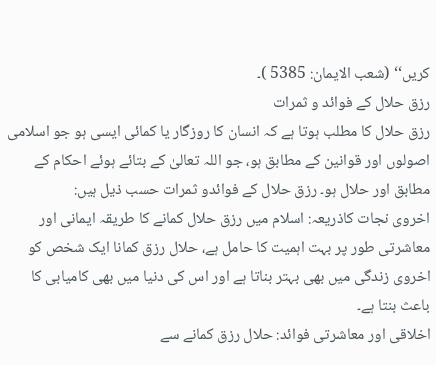کریں‘‘ (شعب الایمان: 5385 )۔
رزق حلال کے فوائد و ثمرات
رزق حلال کا مطلب ہوتا ہے کہ انسان کا روزگار یا کمائی ایسی ہو جو اسلامی اصولوں اور قوانین کے مطابق ہو، جو اللہ تعالیٰ کے بتائے ہوئے احکام کے مطابق اور حلال ہو۔ رزق حلال کے فوائدو ثمرات حسب ذیل ہیں:
اخروی نجات کاذریعہ: اسلام میں رزق حلال کمانے کا طریقہ ایمانی اور معاشرتی طور پر بہت اہمیت کا حامل ہے، حلال رزق کمانا ایک شخص کو اخروی زندگی میں بھی بہتر بناتا ہے اور اس کی دنیا میں بھی کامیابی کا باعث بنتا ہے۔
اخلاقی اور معاشرتی فوائد: حلال رزق کمانے سے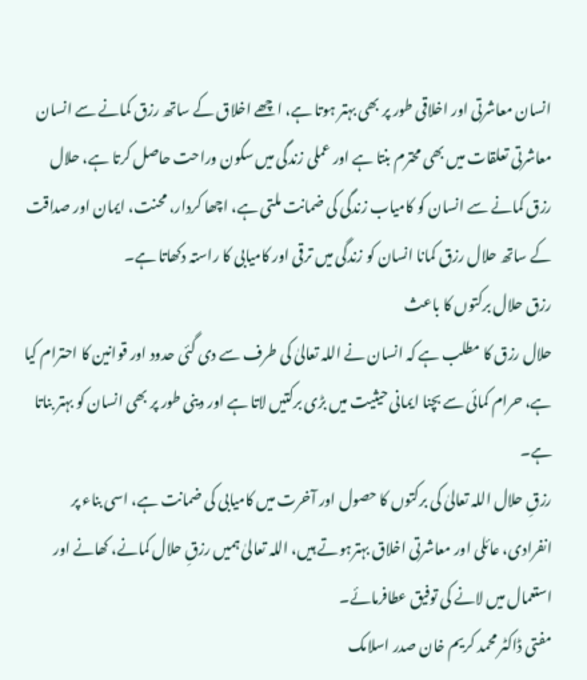انسان معاشرتی اور اخلاقی طور پر بھی بہتر ہوتا ہے، اچھے اخلاق کے ساتھ رزق کمانے سے انسان معاشرتی تعلقات میں بھی محترم بنتا ہے اور عملی زندگی میں سکون وراحت حاصل کرتا ہے، حلال رزق کمانے سے انسان کو کامیاب زندگی کی ضمانت ملتی ہے، اچھا کردار، محنت، ایمان اور صداقت کے ساتھ حلال رزق کمانا انسان کو زندگی میں ترقی اور کامیابی کا راستہ دکھاتا ہے۔
رزق حلال برکتوں کا باعث
حلال رزق کا مطلب ہے کہ انسان نے اللہ تعالیٰ کی طرف سے دی گئی حدود اور قوانین کا احترام کیا ہے، حرام کمائی سے بچنا ایمانی حیثیت میں بڑی برکتیں لاتا ہے اور دینی طور پر بھی انسان کو بہتر بناتا ہے۔
رزقِ حلال اللہ تعالیٰ کی برکتوں کا حصول اور آخرت میں کامیابی کی ضمانت ہے، اسی بناء پر انفرادی، عائلی اور معاشرتی اخلاق بہترہوتے ہیں، اللہ تعالیٰ ہمیں رزقِ حلال کمانے، کھانے اور استعمال میں لانے کی توفیق عطافرمائے۔
مفتی ڈاکٹر محمد کریم خان صدر اسلامک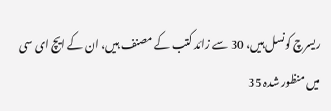ریسرچ کونسل ہیں، 30 سے زائد کتب کے مصنف ہیں، ان کے ایچ ای سی میں منظور شدہ 35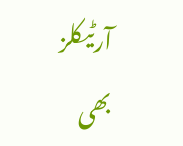آرٹیکلز بھی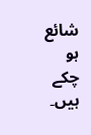شائع ہو چکے ہیں۔